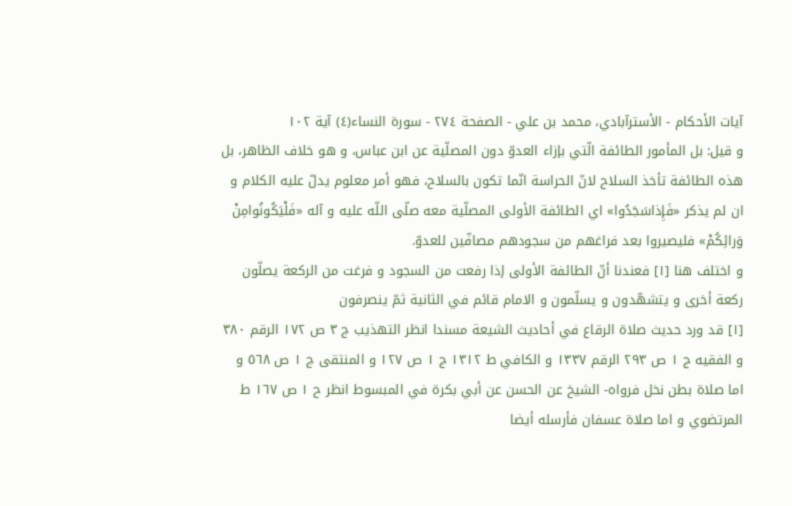آيات الأحكام - الأسترآبادي، محمد بن علي - الصفحة ٢٧٤ - سورة النساء(٤) آية ١٠٢
و قيل: بل المأمور الطائفة الّتي بإزاء العدوّ دون المصلّية عن ابن عباس، و هو خلاف الظاهر، بل هذه الطائفة تأخذ السلاح لانّ الحراسة انّما تكون بالسلاح، فهو أمر معلوم يدلّ عليه الكلام و ان لم يذكر «فَإِذاسَجَدُوا» اي الطائفة الأولى المصلّية معه صلّى اللّه عليه و آله «فَلْيَكُونُوامِنْ وَرائِكُمْ» فليصيروا بعد فراغهم من سجودهم مصافّين للعدوّ.
و اختلف هنا [١] فعندنا أنّ الطائفة الأولى إذا رفعت من السجود و فرغت من الركعة يصلّون ركعة أخرى و يتشهّدون و يسلّمون و الامام قائم في الثانية ثمّ ينصرفون
[١] قد ورد حديث صلاة الرقاع في أحاديث الشيعة مسندا انظر التهذيب ج ٣ ص ١٧٢ الرقم ٣٨٠ و الفقيه ج ١ ص ٢٩٣ الرقم ١٣٣٧ و الكافي ط ١٣١٢ ج ١ ص ١٢٧ و المنتقى ج ١ ص ٥٦٨ و اما صلاة بطن نخل فرواه- الشيخ عن الحسن عن أبي بكرة في المبسوط انظر ح ١ ص ١٦٧ ط المرتضوي و اما صلاة عسفان فأرسله أيضا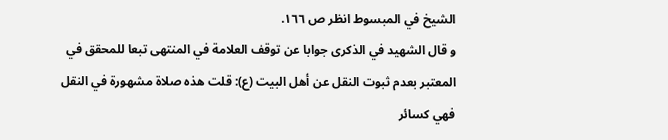الشيخ في المبسوط انظر ص ١٦٦.
و قال الشهيد في الذكرى جوابا عن توقف العلامة في المنتهى تبعا للمحقق في المعتبر بعدم ثبوت النقل عن أهل البيت (ع): قلت هذه صلاة مشهورة في النقل فهي كسائر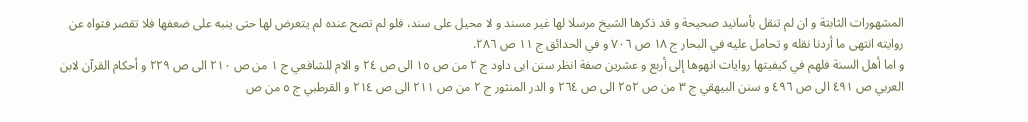المشهورات الثابتة و ان لم تنقل بأسانيد صحيحة و قد ذكرها الشيخ مرسلا لها غير مسند و لا محيل على سند، فلو لم تصح عنده لم يتعرض لها حتى ينبه على ضعفها فلا تقصر فتواه عن روايته انتهى ما أردنا نقله و تحامل عليه في البحار ج ١٨ ص ٧٠٦ و في الحدائق ج ١١ ص ٢٨٦.
و اما أهل السنة فلهم في كيفيتها روايات انهوها إلى أربع و عشرين صفة انظر سنن ابى داود ج ٢ من ص ١٥ الى ص ٢٤ و الام للشافعي ج ١ من ص ٢١٠ الى ص ٢٢٩ و أحكام القرآن لابن العربي ص ٤٩١ الى ص ٤٩٦ و سنن البيهقي ج ٣ من ص ٢٥٢ الى ص ٢٦٤ و الدر المنثور ج ٢ من ص ٢١١ الى ص ٢١٤ و القرطبي ج ٥ من ص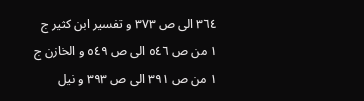٣٦٤ الى ص ٣٧٣ و تفسير ابن كثير ج ١ من ص ٥٤٦ الى ص ٥٤٩ و الخازن ج ١ من ص ٣٩١ الى ص ٣٩٣ و نيل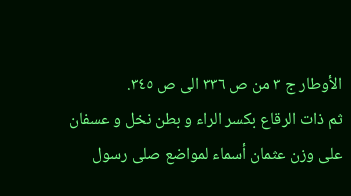الأوطار ج ٣ من ص ٣٣٦ الى ص ٣٤٥.
ثم ذات الرقاع بكسر الراء و بطن نخل و عسفان على وزن عثمان أسماء لمواضع صلى رسول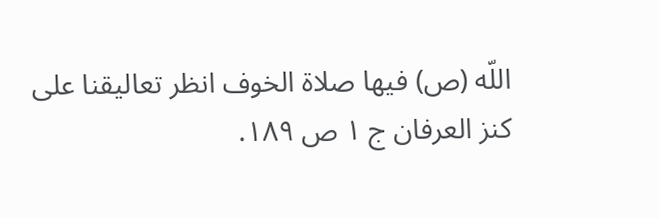اللّه (ص) فيها صلاة الخوف انظر تعاليقنا على كنز العرفان ج ١ ص ١٨٩.